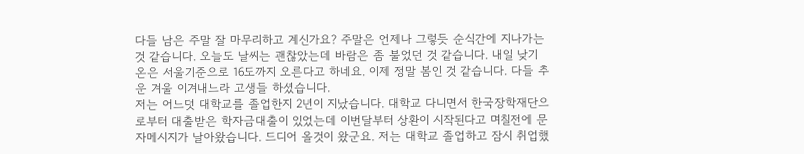다들 남은 주말 잘 마무리하고 계신가요? 주말은 언제나 그렇듯 순식간에 지나가는것 같습니다. 오늘도 날씨는 괜찮았는데 바람은 좀 불었던 것 같습니다. 내일 낮기온은 서울기준으로 16도까지 오른다고 하네요. 이제 정말 봄인 것 같습니다. 다들 추운 겨울 이겨내느라 고생들 하셨습니다.
저는 어느덧 대학교를 졸업한지 2년이 지났습니다. 대학교 다니면서 한국장학재단으로부터 대출받은 학자금대출이 있었는데 이번달부터 상환이 시작된다고 며칠전에 문자메시지가 날아왔습니다. 드디어 올것이 왔군요. 저는 대학교 졸업하고 잠시 취업했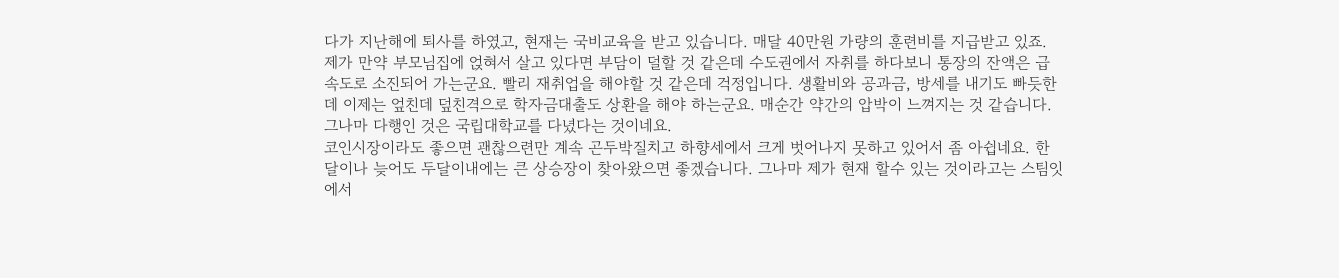다가 지난해에 퇴사를 하였고, 현재는 국비교육을 받고 있습니다. 매달 40만원 가량의 훈련비를 지급받고 있죠. 제가 만약 부모님집에 얹혀서 살고 있다면 부담이 덜할 것 같은데 수도권에서 자취를 하다보니 통장의 잔액은 급속도로 소진되어 가는군요. 빨리 재취업을 해야할 것 같은데 걱정입니다. 생활비와 공과금, 방세를 내기도 빠듯한데 이제는 엎친데 덮친격으로 학자금대출도 상환을 해야 하는군요. 매순간 약간의 압박이 느껴지는 것 같습니다. 그나마 다행인 것은 국립대학교를 다녔다는 것이네요.
코인시장이라도 좋으면 괜찮으련만 계속 곤두박질치고 하향세에서 크게 벗어나지 못하고 있어서 좀 아쉽네요. 한달이나 늦어도 두달이내에는 큰 상승장이 찾아왔으면 좋겠습니다. 그나마 제가 현재 할수 있는 것이라고는 스팀잇에서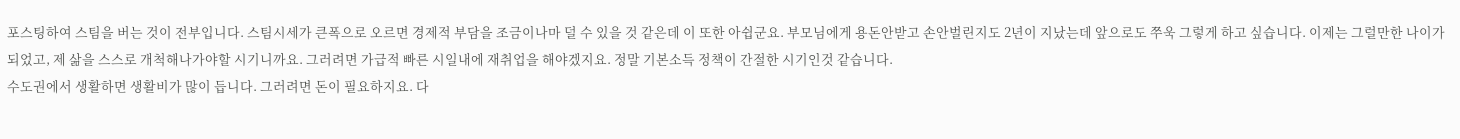포스팅하여 스팀을 버는 것이 전부입니다. 스팀시세가 큰폭으로 오르면 경제적 부담을 조금이나마 덜 수 있을 것 같은데 이 또한 아쉽군요. 부모님에게 용돈안받고 손안벌린지도 2년이 지났는데 앞으로도 쭈욱 그렇게 하고 싶습니다. 이제는 그럴만한 나이가 되었고, 제 삶을 스스로 개척해나가야할 시기니까요. 그러려면 가급적 빠른 시일내에 재취업을 해야겠지요. 정말 기본소득 정책이 간절한 시기인것 같습니다.
수도권에서 생활하면 생활비가 많이 듭니다. 그러려면 돈이 필요하지요. 다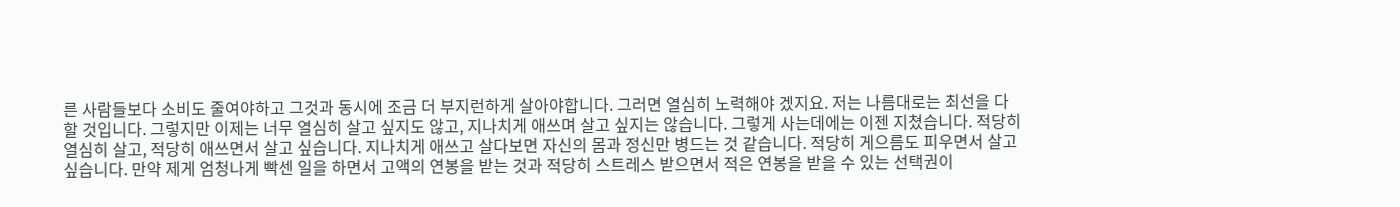른 사람들보다 소비도 줄여야하고 그것과 동시에 조금 더 부지런하게 살아야합니다. 그러면 열심히 노력해야 겠지요. 저는 나름대로는 최선을 다할 것입니다. 그렇지만 이제는 너무 열심히 살고 싶지도 않고, 지나치게 애쓰며 살고 싶지는 않습니다. 그렇게 사는데에는 이젠 지쳤습니다. 적당히 열심히 살고, 적당히 애쓰면서 살고 싶습니다. 지나치게 애쓰고 살다보면 자신의 몸과 정신만 병드는 것 같습니다. 적당히 게으름도 피우면서 살고 싶습니다. 만약 제게 엄청나게 빡센 일을 하면서 고액의 연봉을 받는 것과 적당히 스트레스 받으면서 적은 연봉을 받을 수 있는 선택권이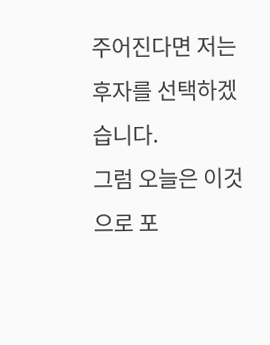주어진다면 저는 후자를 선택하겠습니다.
그럼 오늘은 이것으로 포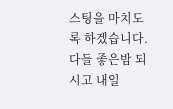스팅을 마치도록 하겠습니다. 다들 좋은밤 되시고 내일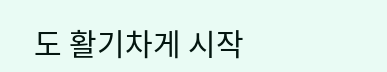도 활기차게 시작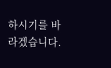하시기를 바라겠습니다.